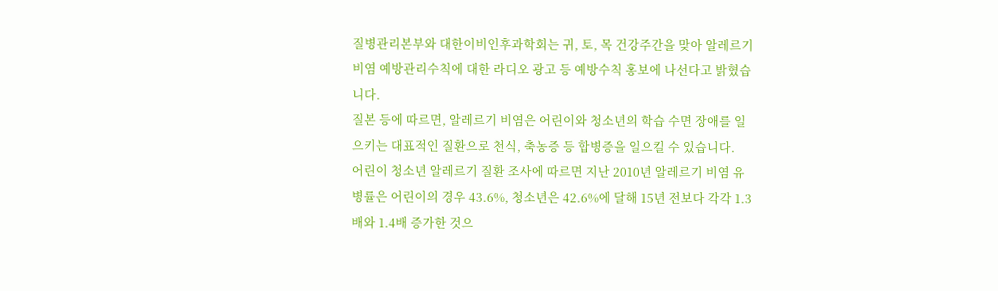질병관리본부와 대한이비인후과학회는 귀, 토, 목 건강주간을 맞아 알레르기 비염 예방관리수칙에 대한 라디오 광고 등 예방수칙 홍보에 나선다고 밝혔습니다.
질본 등에 따르면, 알레르기 비염은 어린이와 청소년의 학습 수면 장애를 일으키는 대표적인 질환으로 천식, 축농증 등 합병증을 일으킬 수 있습니다.
어린이 청소년 알레르기 질환 조사에 따르면 지난 2010년 알레르기 비염 유병률은 어린이의 경우 43.6%, 청소년은 42.6%에 달해 15년 전보다 각각 1.3배와 1.4배 증가한 것으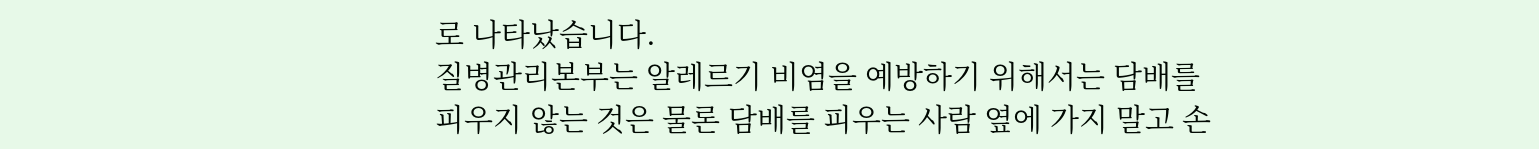로 나타났습니다.
질병관리본부는 알레르기 비염을 예방하기 위해서는 담배를 피우지 않는 것은 물론 담배를 피우는 사람 옆에 가지 말고 손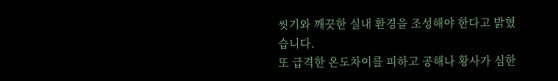씻기와 깨끗한 실내 환경을 조성해야 한다고 밝혔습니다.
또 급격한 온도차이를 피하고 공해나 황사가 심한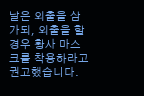날은 외출을 삼가되, 외출을 할 경우 황사 마스크를 착용하라고 권고했습니다.